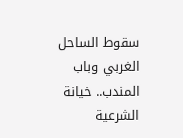سقوط الساحل الغربي وباب المندب.. خيانة الشرعية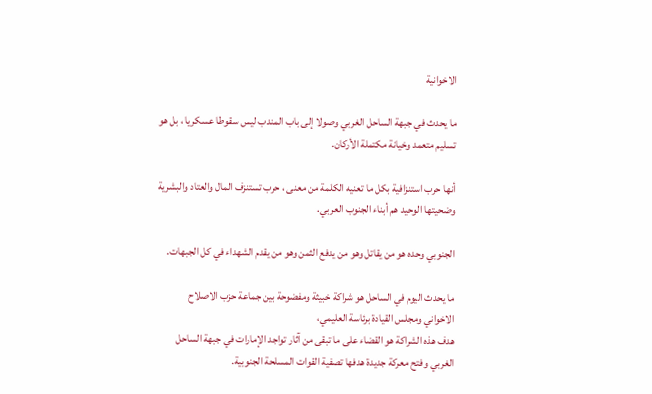الاخوانية

ما يحدث في جبهة الساحل الغربي وصولا إلى باب المندب ليس سقوطا عسكريا ، بل هو تسليم متعمد وخيانة مكتملة الأركان.

أنها حرب استنزافية بكل ما تعنيه الكلمة من معنى ، حرب تستنزف المال والعتاد والبشرية وضحيتها الوحيد هم أبناء الجنوب العربي.

الجنوبي وحده هو من يقاتل وهو من يدفع الثمن وهو من يقدم الشهداء في كل الجبهات.

ما يحدث اليوم في الساحل هو شراكة خبيثة ومفضوحة بين جماعة حزب الاصلاح الاخواني ومجلس القيادة برئاسة العليمي،
هدف هذه الشراكة هو القضاء على ما تبقى من آثار تواجد الإمارات في جبهة الساحل الغربي وفتح معركة جديدة هدفها تصفية القوات المسلحة الجنوبية.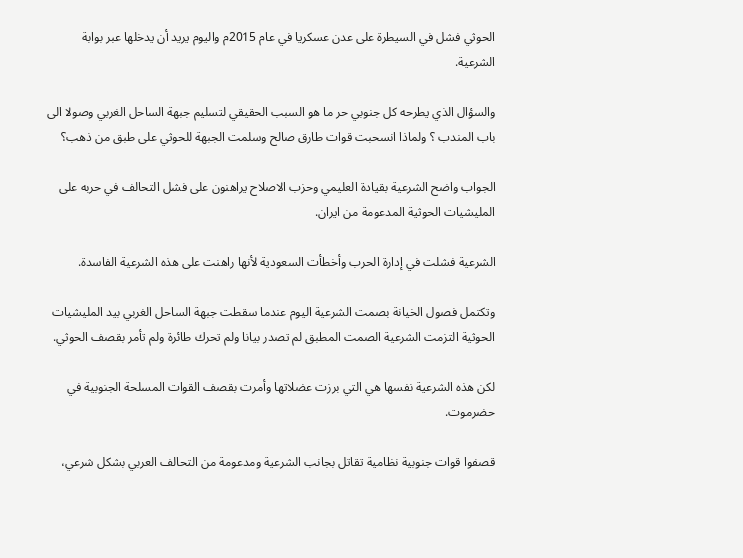الحوثي فشل في السيطرة على عدن عسكريا في عام 2015م واليوم يريد أن يدخلها عبر بوابة الشرعية.

والسؤال الذي يطرحه كل جنوبي حر ما هو السبب الحقيقي لتسليم جبهة الساحل الغربي وصولا الى باب المندب ؟ ولماذا انسحبت قوات طارق صالح وسلمت الجبهة للحوثي على طبق من ذهب؟

الجواب واضح الشرعية بقيادة العليمي وحزب الاصلاح يراهنون على فشل التحالف في حربه على المليشيات الحوثية المدعومة من ايران.

الشرعية فشلت في إدارة الحرب وأخطأت السعودية لأنها راهنت على هذه الشرعية الفاسدة.

وتكتمل فصول الخيانة بصمت الشرعية اليوم عندما سقطت جبهة الساحل الغربي بيد المليشيات الحوثية التزمت الشرعية الصمت المطبق لم تصدر بيانا ولم تحرك طائرة ولم تأمر بقصف الحوثي.

لكن هذه الشرعية نفسها هي التي برزت عضلاتها وأمرت بقصف القوات المسلحة الجنوبية في حضرموت.

قصفوا قوات جنوبية نظامية تقاتل بجانب الشرعية ومدعومة من التحالف العربي بشكل شرعي،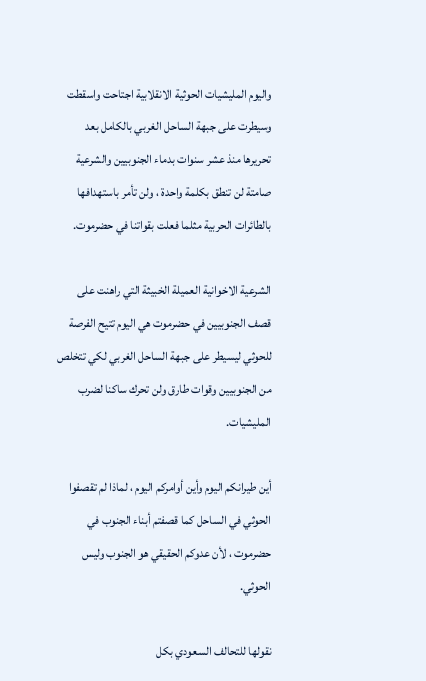واليوم المليشيات الحوثية الانقلابية اجتاحت واسقطت وسيطرت على جبهة الساحل الغربي بالكامل بعد تحريرها منذ عشر سنوات بدماء الجنوبيين والشرعية صامتة لن تنطق بكلمة واحدة ، ولن تأمر باستهدافها بالطائرات الحربية مثلما فعلت بقواتنا في حضرموت.

الشرعية الاخوانية العميلة الخبيثة التي راهنت على قصف الجنوبيين في حضرموت هي اليوم تتيح الفرصة للحوثي ليسيطر على جبهة الساحل الغربي لكي تتخلص من الجنوبيين وقوات طارق ولن تحرك ساكنا لضرب المليشيات.

أين طيرانكم اليوم وأين أوامركم اليوم ، لماذا لم تقصفوا الحوثي في الساحل كما قصفتم أبناء الجنوب في حضرموت ، لأن عدوكم الحقيقي هو الجنوب وليس الحوثي.

نقولها للتحالف السعودي بكل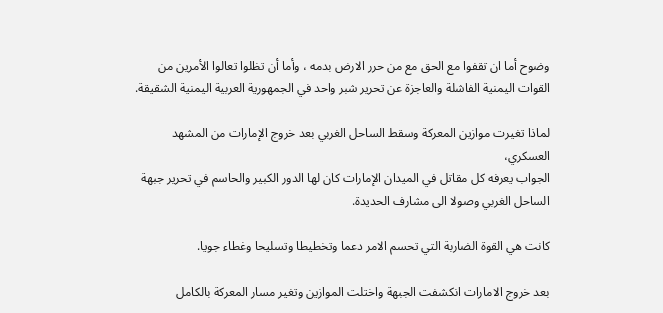وضوح أما ان تقفوا مع الحق مع من حرر الارض بدمه ، وأما أن تظلوا تعالوا الأمرين من القوات اليمنية الفاشلة والعاجزة عن تحرير شبر واحد في الجمهورية العربية اليمنية الشقيقة.

لماذا تغيرت موازين المعركة وسقط الساحل الغربي بعد خروج الإمارات من المشهد العسكري،
الجواب يعرفه كل مقاتل في الميدان الإمارات كان لها الدور الكبير والحاسم في تحرير جبهة الساحل الغربي وصولا الى مشارف الحديدة.

كانت هي القوة الضاربة التي تحسم الامر دعما وتخطيطا وتسليحا وغطاء جويا.

بعد خروج الامارات انكشفت الجبهة واختلت الموازين وتغير مسار المعركة بالكامل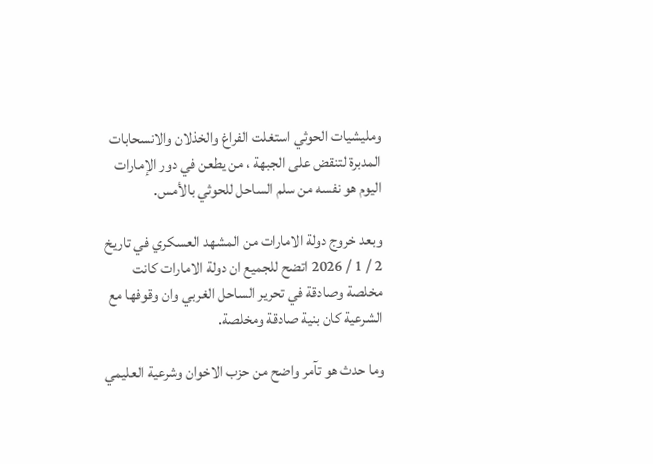ومليشيات الحوثي استغلت الفراغ والخذلان والانسحابات المدبرة لتنقض على الجبهة ، من يطعن في دور الإمارات اليوم هو نفسه من سلم الساحل للحوثي بالأمس.

وبعد خروج دولة الامارات من المشهد العسكري في تاريخ 2 / 1 / 2026 اتضح للجميع ان دولة الامارات كانت مخلصة وصادقة في تحرير الساحل الغربي وان وقوفها مع الشرعية كان بنية صادقة ومخلصة.

وما حدث هو تآمر واضح من حزب الاخوان وشرعية العليمي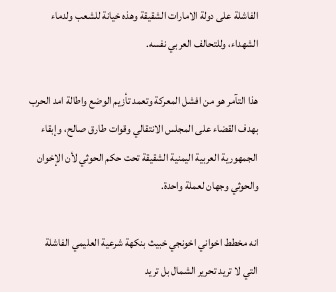الفاشلة على دولة الامارات الشقيقة وهذه خيانة للشعب ولدماء الشهداء، وللتحالف العربي نفسه.

هذا التآمر هو من افشل المعركة وتعمد تأزيم الوضع واطالة امد الحرب بهدف القضاء على المجلس الانتقالي وقوات طارق صالح، وإبقاء الجمهورية العربية اليمنية الشقيقة تحت حكم الحوثي لأن الإخوان والحوثي وجهان لعملة واحدة.

انه مخطط اخواني اخونجي خبيث بنكهة شرعية العليمي الفاشلة التي لا تريد تحرير الشمال بل تريد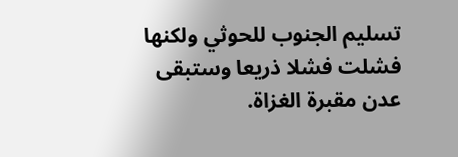تسليم الجنوب للحوثي ولكنها فشلت فشلا ذريعا وستبقى عدن مقبرة الغزاة.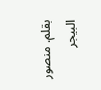بقلم. منصور البيجر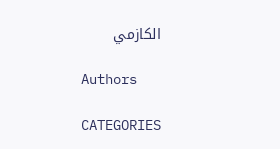الكازمي

Authors

CATEGORIES